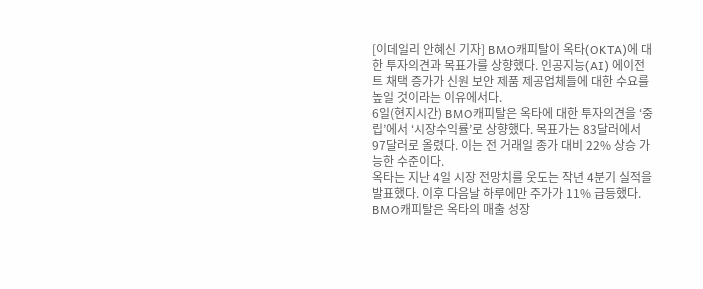[이데일리 안혜신 기자] BMO캐피탈이 옥타(OKTA)에 대한 투자의견과 목표가를 상향했다. 인공지능(AI) 에이전트 채택 증가가 신원 보안 제품 제공업체들에 대한 수요를 높일 것이라는 이유에서다.
6일(현지시간) BMO캐피탈은 옥타에 대한 투자의견을 ‘중립’에서 ‘시장수익률’로 상향했다. 목표가는 83달러에서 97달러로 올렸다. 이는 전 거래일 종가 대비 22% 상승 가능한 수준이다.
옥타는 지난 4일 시장 전망치를 웃도는 작년 4분기 실적을 발표했다. 이후 다음날 하루에만 주가가 11% 급등했다.
BMO캐피탈은 옥타의 매출 성장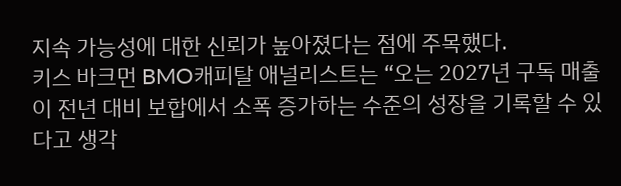지속 가능성에 대한 신뢰가 높아졌다는 점에 주목했다.
키스 바크먼 BMO캐피탈 애널리스트는 “오는 2027년 구독 매출이 전년 대비 보합에서 소폭 증가하는 수준의 성장을 기록할 수 있다고 생각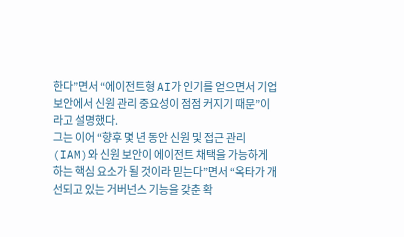한다”면서 “에이전트형 AI가 인기를 얻으면서 기업 보안에서 신원 관리 중요성이 점점 커지기 때문”이라고 설명했다.
그는 이어 “향후 몇 년 동안 신원 및 접근 관리(IAM)와 신원 보안이 에이전트 채택을 가능하게 하는 핵심 요소가 될 것이라 믿는다”면서 “옥타가 개선되고 있는 거버넌스 기능을 갖춘 확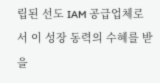립된 선도 IAM 공급업체로서 이 성장 동력의 수혜를 받을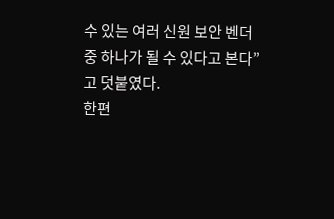수 있는 여러 신원 보안 벤더 중 하나가 될 수 있다고 본다”고 덧붙였다.
한편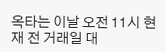옥타는 이날 오전 11시 현재 전 거래일 대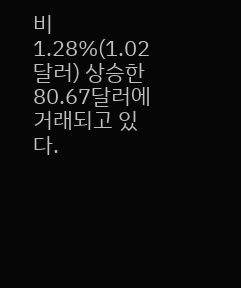비 1.28%(1.02달러) 상승한 80.67달러에 거래되고 있다.